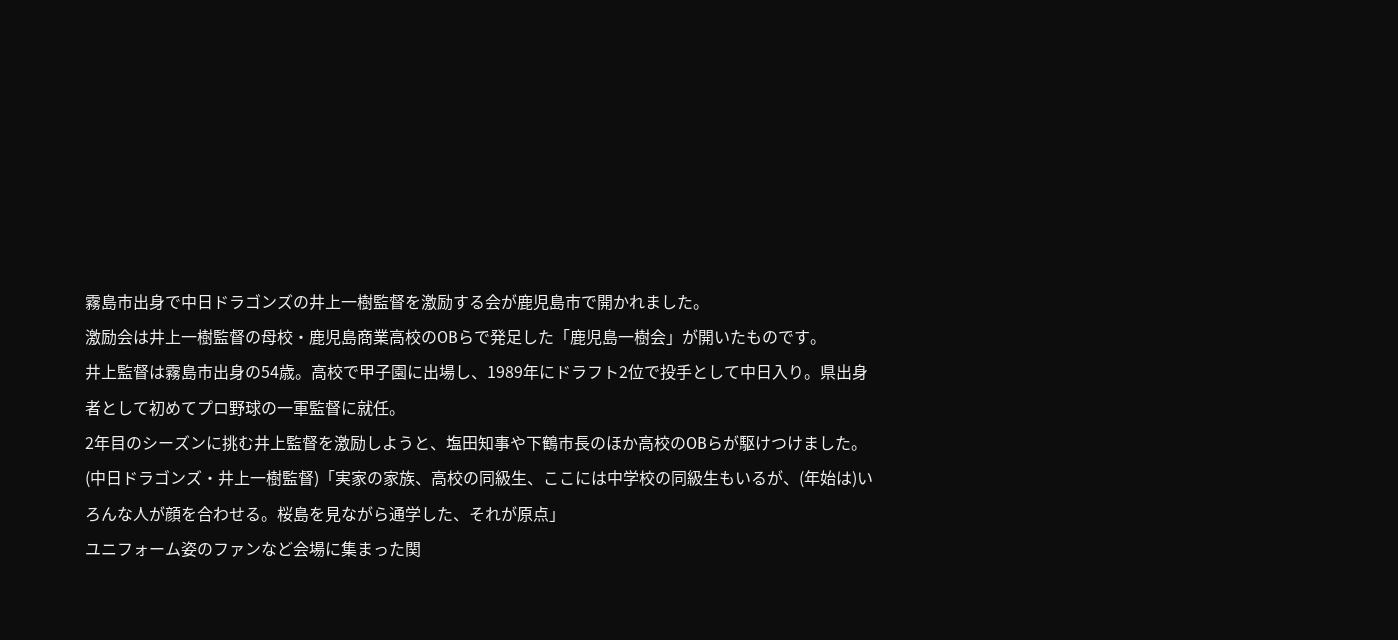霧島市出身で中日ドラゴンズの井上一樹監督を激励する会が鹿児島市で開かれました。
激励会は井上一樹監督の母校・鹿児島商業高校のOBらで発足した「鹿児島一樹会」が開いたものです。
井上監督は霧島市出身の54歳。高校で甲子園に出場し、1989年にドラフト2位で投手として中日入り。県出身者として初めてプロ野球の一軍監督に就任。
2年目のシーズンに挑む井上監督を激励しようと、塩田知事や下鶴市長のほか高校のOBらが駆けつけました。
(中日ドラゴンズ・井上一樹監督)「実家の家族、高校の同級生、ここには中学校の同級生もいるが、(年始は)いろんな人が顔を合わせる。桜島を見ながら通学した、それが原点」
ユニフォーム姿のファンなど会場に集まった関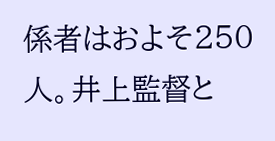係者はおよそ250人。井上監督と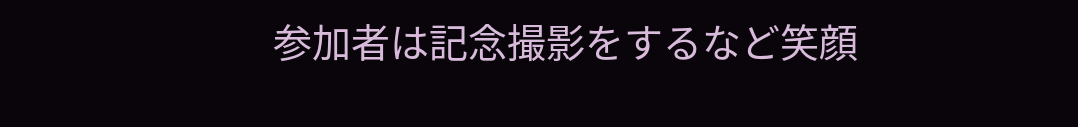参加者は記念撮影をするなど笑顔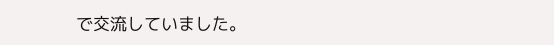で交流していました。